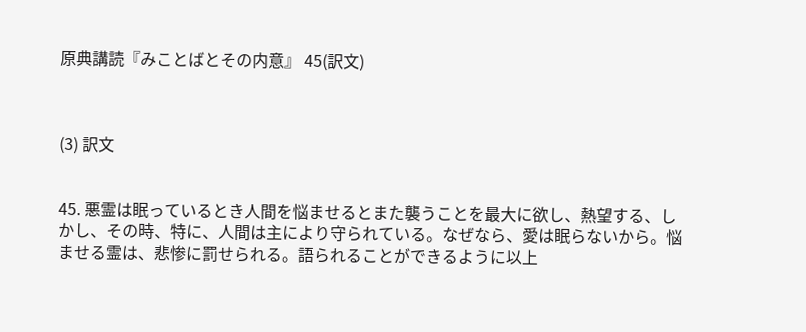原典講読『みことばとその内意』 45(訳文)



(3) 訳文


45. 悪霊は眠っているとき人間を悩ませるとまた襲うことを最大に欲し、熱望する、しかし、その時、特に、人間は主により守られている。なぜなら、愛は眠らないから。悩ませる霊は、悲惨に罰せられる。語られることができるように以上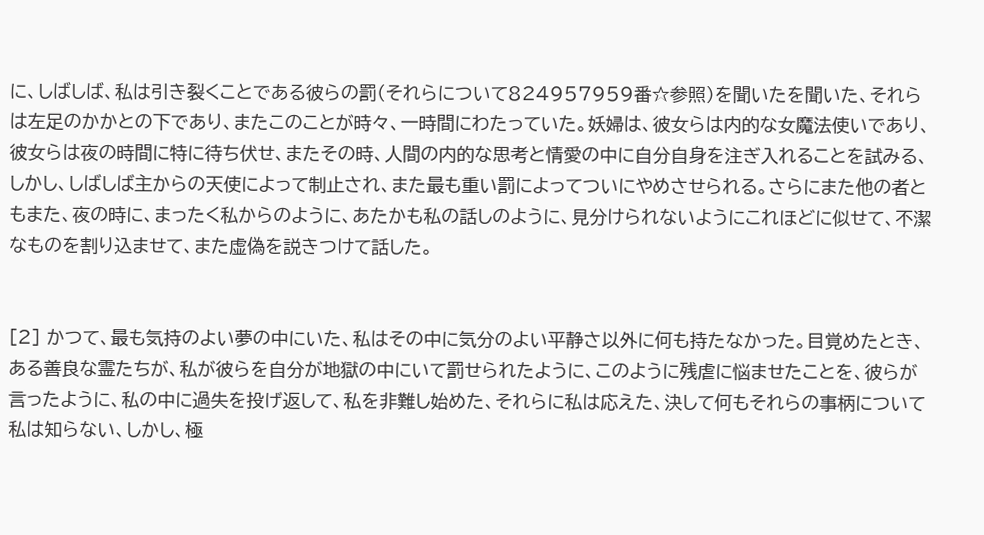に、しばしば、私は引き裂くことである彼らの罰(それらについて824957959番☆参照)を聞いたを聞いた、それらは左足のかかとの下であり、またこのことが時々、一時間にわたっていた。妖婦は、彼女らは内的な女魔法使いであり、彼女らは夜の時間に特に待ち伏せ、またその時、人間の内的な思考と情愛の中に自分自身を注ぎ入れることを試みる、しかし、しばしば主からの天使によって制止され、また最も重い罰によってついにやめさせられる。さらにまた他の者ともまた、夜の時に、まったく私からのように、あたかも私の話しのように、見分けられないようにこれほどに似せて、不潔なものを割り込ませて、また虚偽を説きつけて話した。


[2] かつて、最も気持のよい夢の中にいた、私はその中に気分のよい平静さ以外に何も持たなかった。目覚めたとき、ある善良な霊たちが、私が彼らを自分が地獄の中にいて罰せられたように、このように残虐に悩ませたことを、彼らが言ったように、私の中に過失を投げ返して、私を非難し始めた、それらに私は応えた、決して何もそれらの事柄について私は知らない、しかし、極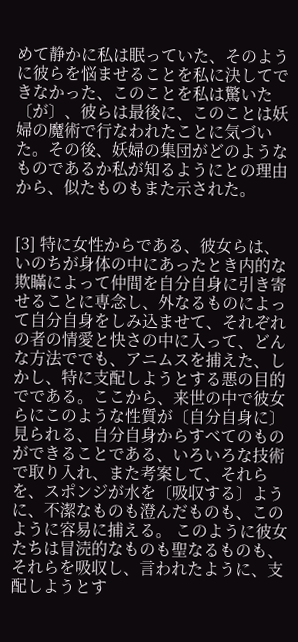めて静かに私は眠っていた、そのように彼らを悩ませることを私に決してできなかった、このことを私は驚いた〔が〕、彼らは最後に、このことは妖婦の魔術で行なわれたことに気づいた。その後、妖婦の集団がどのようなものであるか私が知るようにとの理由から、似たものもまた示された。


[3] 特に女性からである、彼女らは、いのちが身体の中にあったとき内的な欺瞞によって仲間を自分自身に引き寄せることに専念し、外なるものによって自分自身をしみ込ませて、それぞれの者の情愛と快さの中に入って、どんな方法ででも、アニムスを捕えた、しかし、特に支配しようとする悪の目的でである。ここから、来世の中で彼女らにこのような性質が〔自分自身に〕見られる、自分自身からすべてのものができることである、いろいろな技術で取り入れ、また考案して、それらを、スポンジが水を〔吸収する〕ように、不潔なものも澄んだものも、このように容易に捕える。 このように彼女たちは冒涜的なものも聖なるものも、それらを吸収し、言われたように、支配しようとす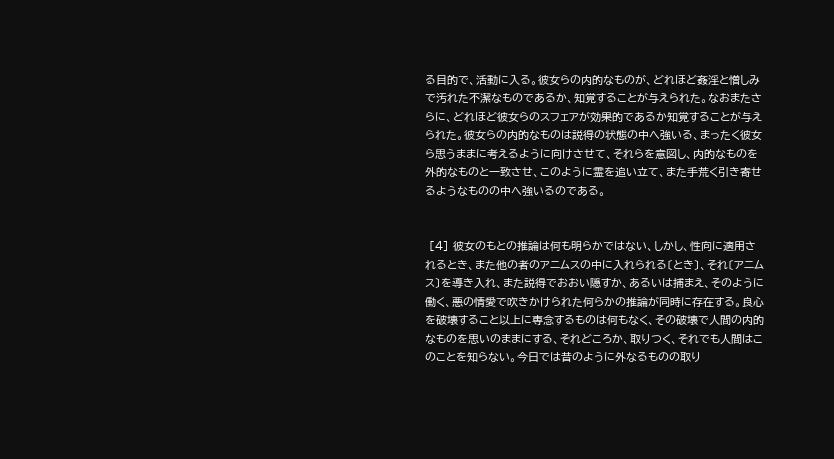る目的で、活動に入る。彼女らの内的なものが、どれほど姦淫と憎しみで汚れた不潔なものであるか、知覚することが与えられた。なおまたさらに、どれほど彼女らのスフェアが効果的であるか知覚することが与えられた。彼女らの内的なものは説得の状態の中へ強いる、まったく彼女ら思うままに考えるように向けさせて、それらを意図し、内的なものを外的なものと一致させ、このように霊を追い立て、また手荒く引き寄せるようなものの中へ強いるのである。


 [4] 彼女のもとの推論は何も明らかではない、しかし、性向に適用されるとき、また他の者のアニムスの中に入れられる〔とき〕、それ〔アニムス〕を導き入れ、また説得でおおい隠すか、あるいは捕まえ、そのように働く、悪の情愛で吹きかけられた何らかの推論が同時に存在する。良心を破壊すること以上に専念するものは何もなく、その破壊で人間の内的なものを思いのままにする、それどころか、取りつく、それでも人間はこのことを知らない。今日では昔のように外なるものの取り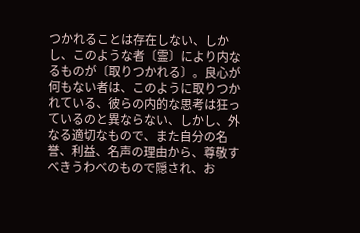つかれることは存在しない、しかし、このような者〔霊〕により内なるものが〔取りつかれる〕。良心が何もない者は、このように取りつかれている、彼らの内的な思考は狂っているのと異ならない、しかし、外なる適切なもので、また自分の名誉、利益、名声の理由から、尊敬すべきうわべのもので隠され、お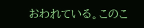おわれている。このこ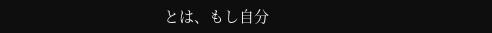とは、もし自分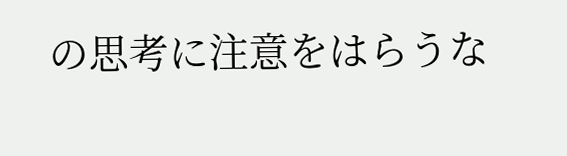の思考に注意をはらうな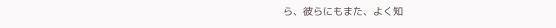ら、彼らにもまた、よく知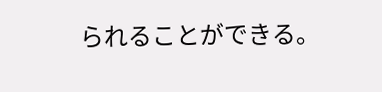られることができる。